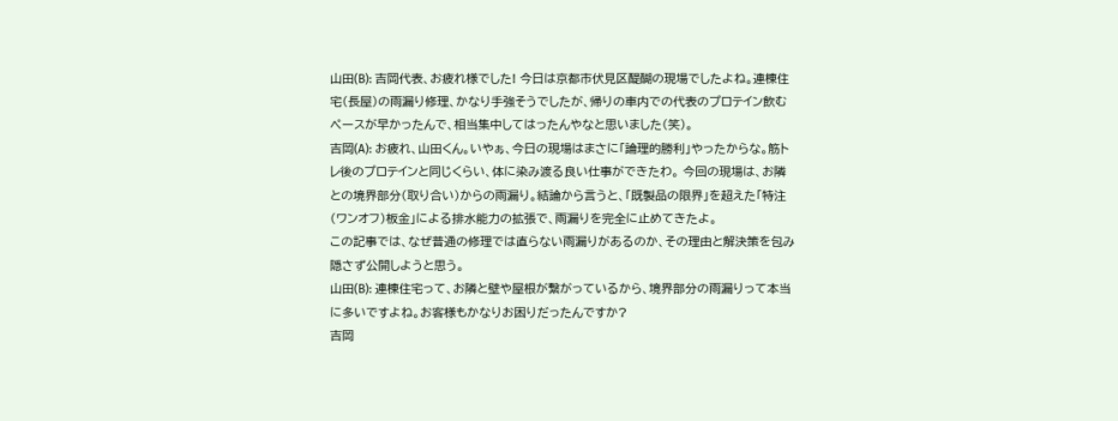山田(B): 吉岡代表、お疲れ様でした! 今日は京都市伏見区醍醐の現場でしたよね。連棟住宅(長屋)の雨漏り修理、かなり手強そうでしたが、帰りの車内での代表のプロテイン飲むペースが早かったんで、相当集中してはったんやなと思いました(笑)。
吉岡(A): お疲れ、山田くん。いやぁ、今日の現場はまさに「論理的勝利」やったからな。筋トレ後のプロテインと同じくらい、体に染み渡る良い仕事ができたわ。 今回の現場は、お隣との境界部分(取り合い)からの雨漏り。結論から言うと、「既製品の限界」を超えた「特注(ワンオフ)板金」による排水能力の拡張で、雨漏りを完全に止めてきたよ。
この記事では、なぜ普通の修理では直らない雨漏りがあるのか、その理由と解決策を包み隠さず公開しようと思う。
山田(B): 連棟住宅って、お隣と壁や屋根が繋がっているから、境界部分の雨漏りって本当に多いですよね。お客様もかなりお困りだったんですか?
吉岡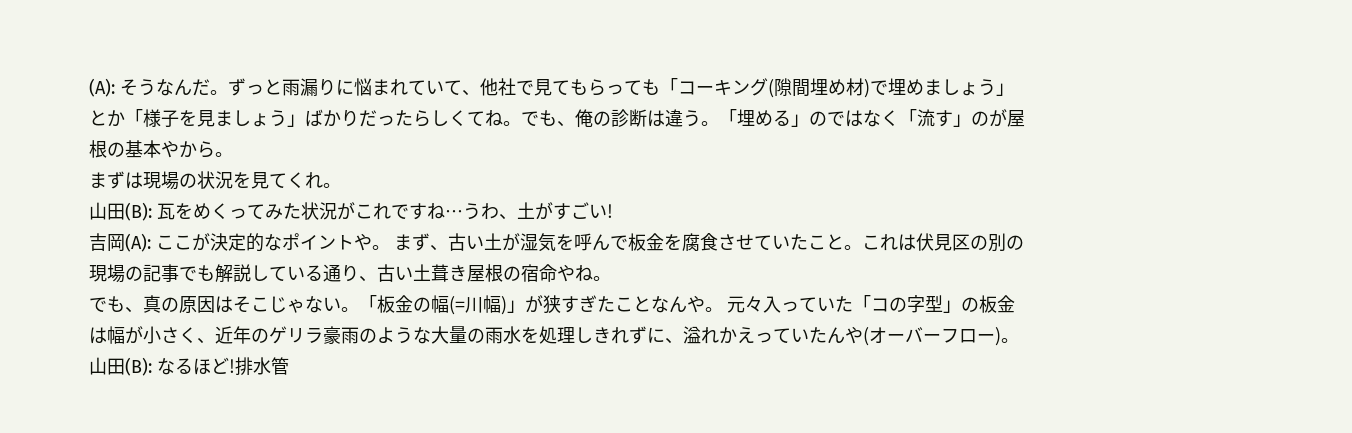(A): そうなんだ。ずっと雨漏りに悩まれていて、他社で見てもらっても「コーキング(隙間埋め材)で埋めましょう」とか「様子を見ましょう」ばかりだったらしくてね。でも、俺の診断は違う。「埋める」のではなく「流す」のが屋根の基本やから。
まずは現場の状況を見てくれ。
山田(B): 瓦をめくってみた状況がこれですね…うわ、土がすごい!
吉岡(A): ここが決定的なポイントや。 まず、古い土が湿気を呼んで板金を腐食させていたこと。これは伏見区の別の現場の記事でも解説している通り、古い土葺き屋根の宿命やね。
でも、真の原因はそこじゃない。「板金の幅(=川幅)」が狭すぎたことなんや。 元々入っていた「コの字型」の板金は幅が小さく、近年のゲリラ豪雨のような大量の雨水を処理しきれずに、溢れかえっていたんや(オーバーフロー)。
山田(B): なるほど!排水管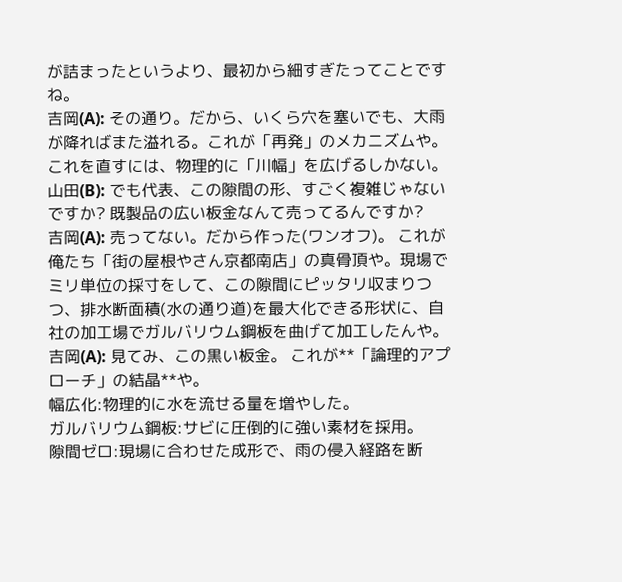が詰まったというより、最初から細すぎたってことですね。
吉岡(A): その通り。だから、いくら穴を塞いでも、大雨が降ればまた溢れる。これが「再発」のメカニズムや。これを直すには、物理的に「川幅」を広げるしかない。
山田(B): でも代表、この隙間の形、すごく複雑じゃないですか? 既製品の広い板金なんて売ってるんですか?
吉岡(A): 売ってない。だから作った(ワンオフ)。 これが俺たち「街の屋根やさん京都南店」の真骨頂や。現場でミリ単位の採寸をして、この隙間にピッタリ収まりつつ、排水断面積(水の通り道)を最大化できる形状に、自社の加工場でガルバリウム鋼板を曲げて加工したんや。
吉岡(A): 見てみ、この黒い板金。 これが**「論理的アプローチ」の結晶**や。
幅広化:物理的に水を流せる量を増やした。
ガルバリウム鋼板:サビに圧倒的に強い素材を採用。
隙間ゼロ:現場に合わせた成形で、雨の侵入経路を断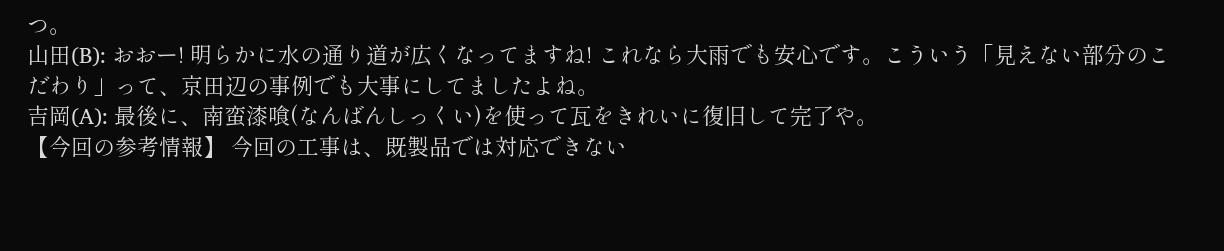つ。
山田(B): おおー! 明らかに水の通り道が広くなってますね! これなら大雨でも安心です。こういう「見えない部分のこだわり」って、京田辺の事例でも大事にしてましたよね。
吉岡(A): 最後に、南蛮漆喰(なんばんしっくい)を使って瓦をきれいに復旧して完了や。
【今回の参考情報】 今回の工事は、既製品では対応できない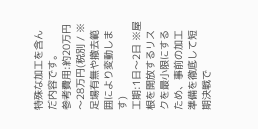特殊な加工を含んだ内容です。
参考費用:約20万円〜28万円(税別 / ※足場有無や撤去範囲により変動します)
工期:1日〜2日 ※屋根を開放するリスクを最小限にするため、事前の加工準備を徹底して短期決戦で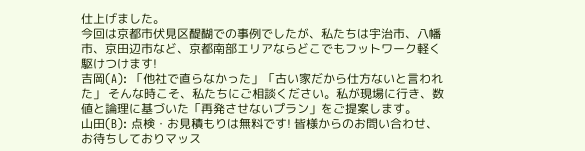仕上げました。
今回は京都市伏見区醍醐での事例でしたが、私たちは宇治市、八幡市、京田辺市など、京都南部エリアならどこでもフットワーク軽く駆けつけます!
吉岡(A): 「他社で直らなかった」「古い家だから仕方ないと言われた」 そんな時こそ、私たちにご相談ください。私が現場に行き、数値と論理に基づいた「再発させないプラン」をご提案します。
山田(B): 点検・お見積もりは無料です! 皆様からのお問い合わせ、お待ちしておりマッス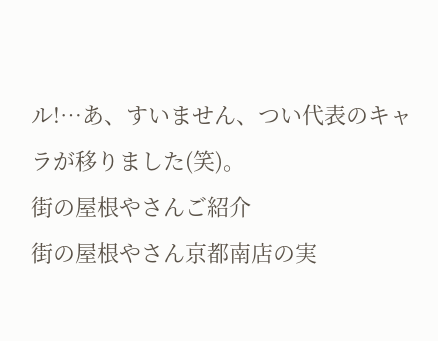ル!…あ、すいません、つい代表のキャラが移りました(笑)。
街の屋根やさんご紹介
街の屋根やさん京都南店の実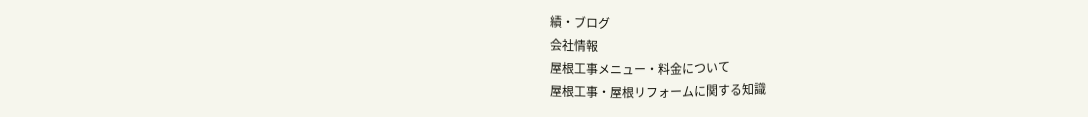績・ブログ
会社情報
屋根工事メニュー・料金について
屋根工事・屋根リフォームに関する知識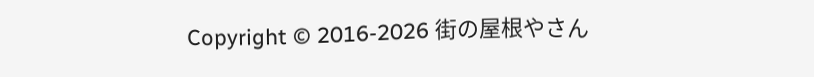Copyright © 2016-2026 街の屋根やさん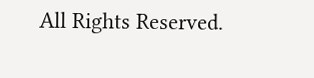All Rights Reserved.